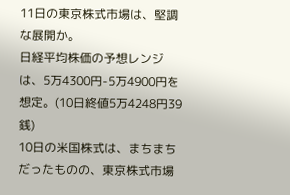11日の東京株式市場は、堅調な展開か。
日経平均株価の予想レンジは、5万4300円-5万4900円を想定。(10日終値5万4248円39銭)
10日の米国株式は、まちまちだったものの、東京株式市場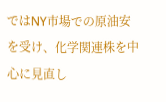ではNY市場での原油安を受け、化学関連株を中心に見直し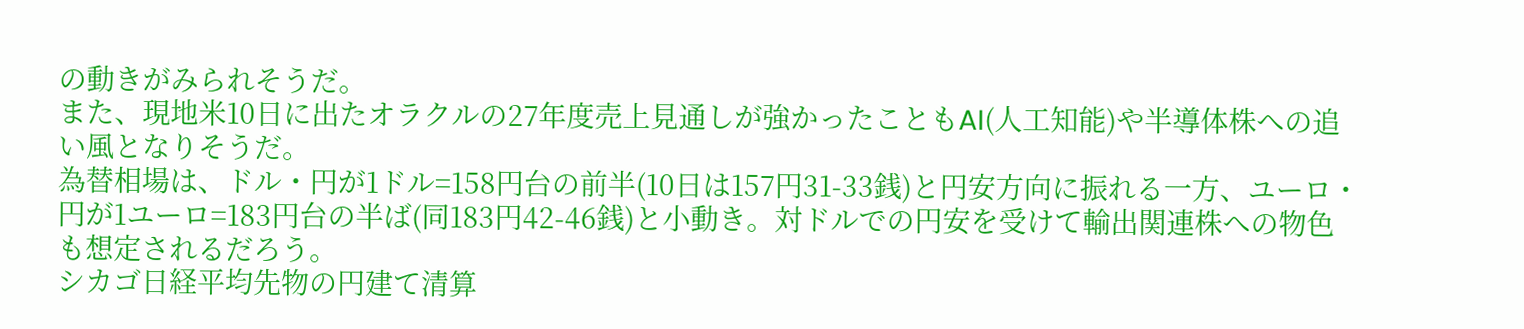の動きがみられそうだ。
また、現地米10日に出たオラクルの27年度売上見通しが強かったこともAI(人工知能)や半導体株への追い風となりそうだ。
為替相場は、ドル・円が1ドル=158円台の前半(10日は157円31-33銭)と円安方向に振れる一方、ユーロ・円が1ユーロ=183円台の半ば(同183円42-46銭)と小動き。対ドルでの円安を受けて輸出関連株への物色も想定されるだろう。
シカゴ日経平均先物の円建て清算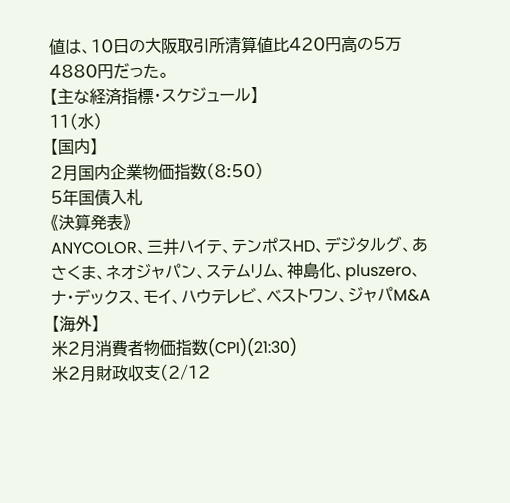値は、10日の大阪取引所清算値比420円高の5万4880円だった。
【主な経済指標・スケジュール】
11(水)
【国内】
2月国内企業物価指数(8:50)
5年国債入札
《決算発表》
ANYCOLOR、三井ハイテ、テンポスHD、デジタルグ、あさくま、ネオジャパン、ステムリム、神島化、pluszero、ナ・デックス、モイ、ハウテレビ、ベストワン、ジャパM&A
【海外】
米2月消費者物価指数(CPI)(21:30)
米2月財政収支(2/12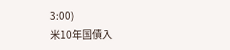3:00)
米10年国債入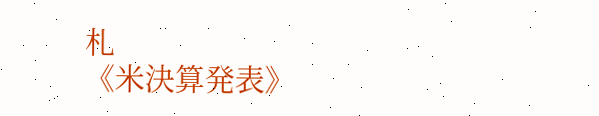札
《米決算発表》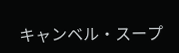キャンベル・スープ